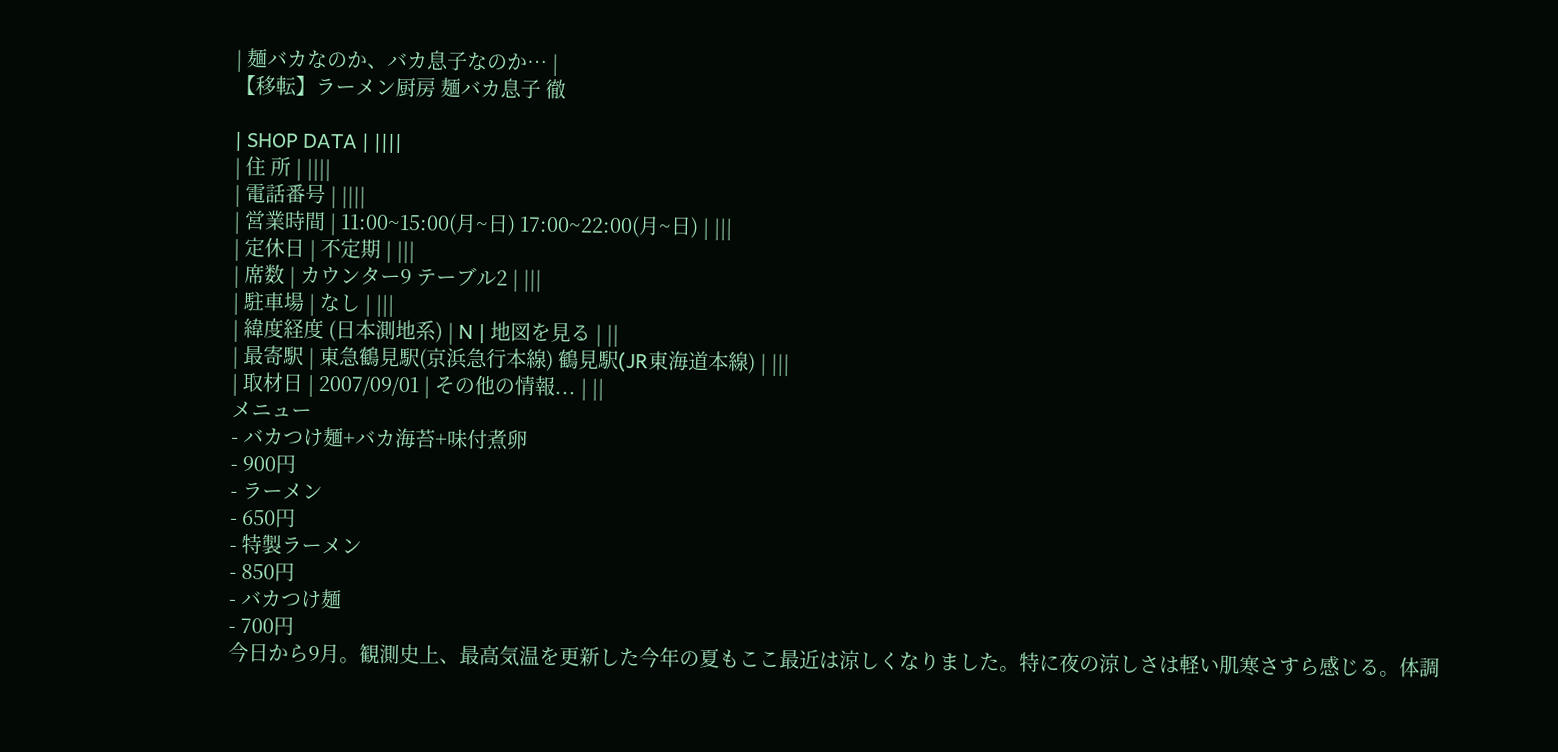| 麺バカなのか、バカ息子なのか… |
【移転】ラーメン厨房 麺バカ息子 徹

| SHOP DATA | ||||
| 住 所 | ||||
| 電話番号 | ||||
| 営業時間 | 11:00~15:00(月~日) 17:00~22:00(月~日) | |||
| 定休日 | 不定期 | |||
| 席数 | カウンター9 テーブル2 | |||
| 駐車場 | なし | |||
| 緯度経度 (日本測地系) | N | 地図を見る | ||
| 最寄駅 | 東急鶴見駅(京浜急行本線) 鶴見駅(JR東海道本線) | |||
| 取材日 | 2007/09/01 | その他の情報... | ||
メニュー
- バカつけ麺+バカ海苔+味付煮卵
- 900円
- ラーメン
- 650円
- 特製ラーメン
- 850円
- バカつけ麺
- 700円
今日から9月。観測史上、最高気温を更新した今年の夏もここ最近は涼しくなりました。特に夜の涼しさは軽い肌寒さすら感じる。体調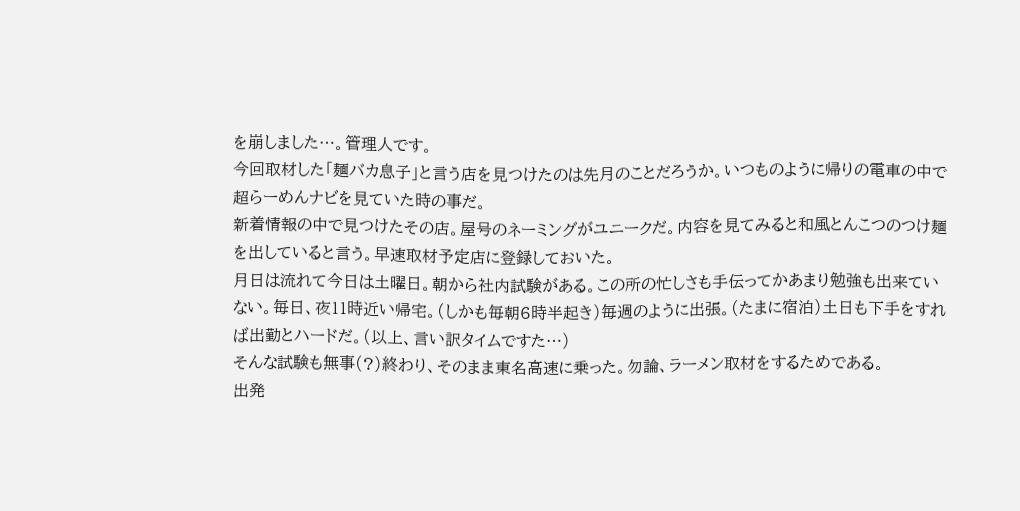を崩しました…。管理人です。
今回取材した「麺バカ息子」と言う店を見つけたのは先月のことだろうか。いつものように帰りの電車の中で超らーめんナビを見ていた時の事だ。
新着情報の中で見つけたその店。屋号のネーミングがユニークだ。内容を見てみると和風とんこつのつけ麺を出していると言う。早速取材予定店に登録しておいた。
月日は流れて今日は土曜日。朝から社内試験がある。この所の忙しさも手伝ってかあまり勉強も出来ていない。毎日、夜11時近い帰宅。(しかも毎朝6時半起き)毎週のように出張。(たまに宿泊)土日も下手をすれば出勤とハードだ。(以上、言い訳タイムですた…)
そんな試験も無事(?)終わり、そのまま東名高速に乗った。勿論、ラーメン取材をするためである。
出発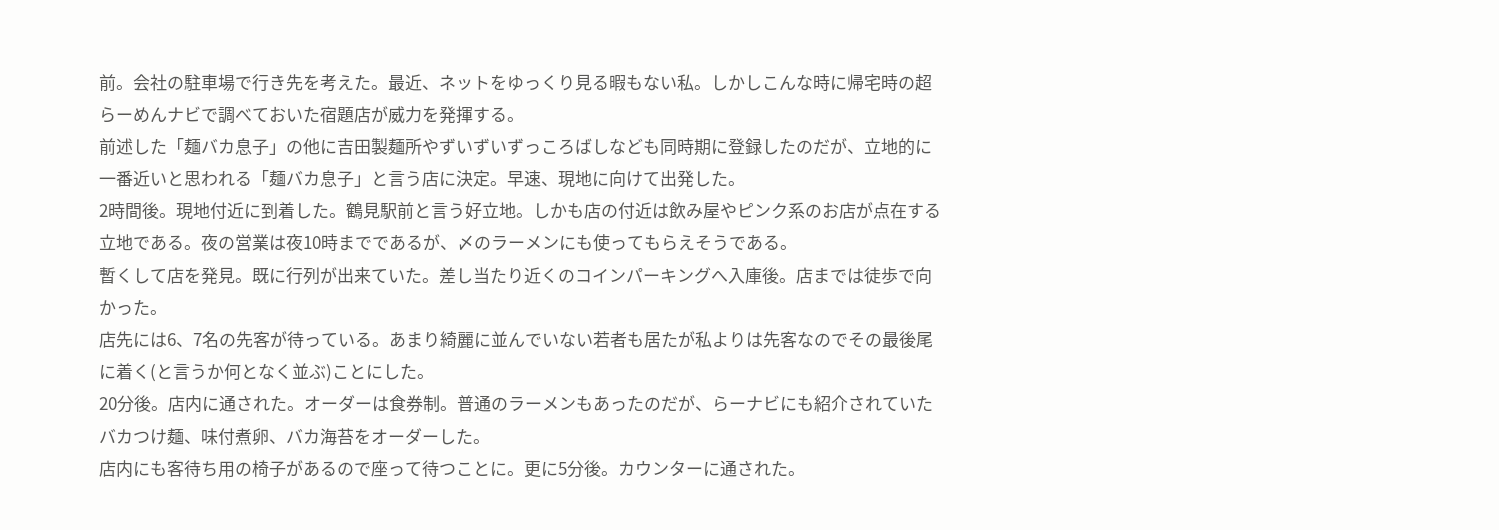前。会社の駐車場で行き先を考えた。最近、ネットをゆっくり見る暇もない私。しかしこんな時に帰宅時の超らーめんナビで調べておいた宿題店が威力を発揮する。
前述した「麺バカ息子」の他に吉田製麺所やずいずいずっころばしなども同時期に登録したのだが、立地的に一番近いと思われる「麺バカ息子」と言う店に決定。早速、現地に向けて出発した。
2時間後。現地付近に到着した。鶴見駅前と言う好立地。しかも店の付近は飲み屋やピンク系のお店が点在する立地である。夜の営業は夜10時までであるが、〆のラーメンにも使ってもらえそうである。
暫くして店を発見。既に行列が出来ていた。差し当たり近くのコインパーキングへ入庫後。店までは徒歩で向かった。
店先には6、7名の先客が待っている。あまり綺麗に並んでいない若者も居たが私よりは先客なのでその最後尾に着く(と言うか何となく並ぶ)ことにした。
20分後。店内に通された。オーダーは食券制。普通のラーメンもあったのだが、らーナビにも紹介されていたバカつけ麺、味付煮卵、バカ海苔をオーダーした。
店内にも客待ち用の椅子があるので座って待つことに。更に5分後。カウンターに通された。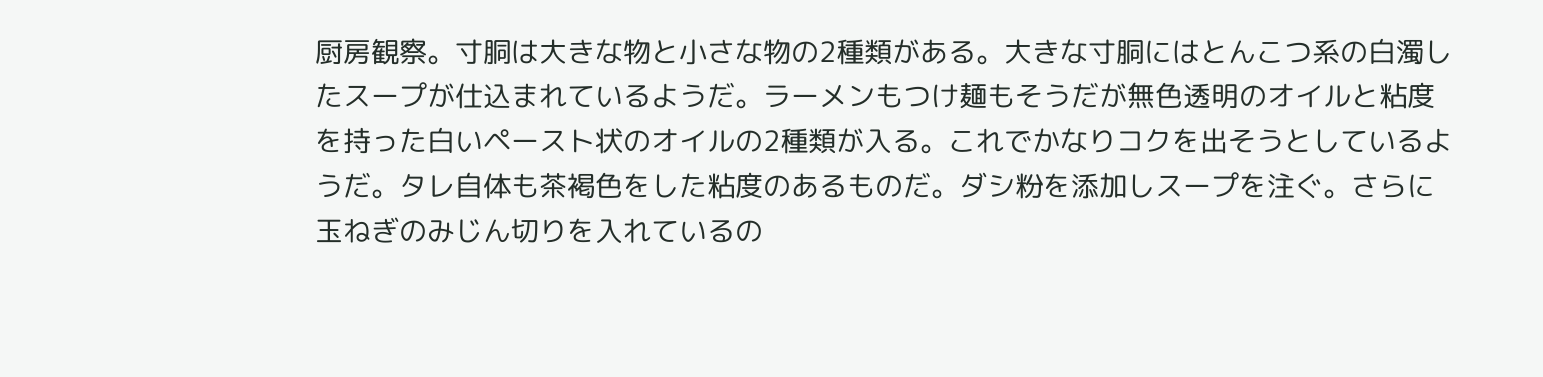厨房観察。寸胴は大きな物と小さな物の2種類がある。大きな寸胴にはとんこつ系の白濁したスープが仕込まれているようだ。ラーメンもつけ麺もそうだが無色透明のオイルと粘度を持った白いペースト状のオイルの2種類が入る。これでかなりコクを出そうとしているようだ。タレ自体も茶褐色をした粘度のあるものだ。ダシ粉を添加しスープを注ぐ。さらに玉ねぎのみじん切りを入れているの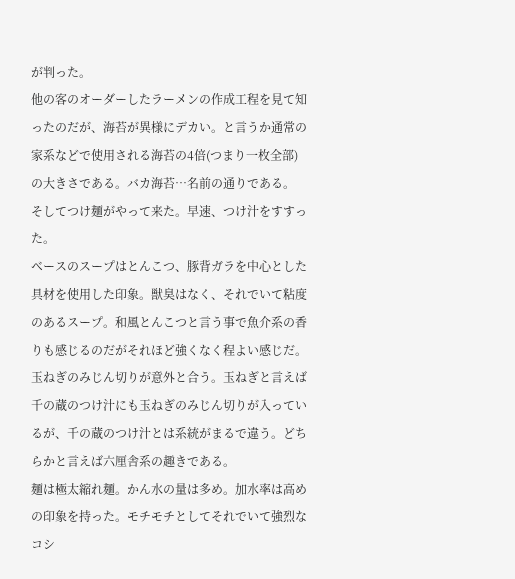が判った。
他の客のオーダーしたラーメンの作成工程を見て知ったのだが、海苔が異様にデカい。と言うか通常の家系などで使用される海苔の4倍(つまり一枚全部)の大きさである。バカ海苔…名前の通りである。
そしてつけ麺がやって来た。早速、つけ汁をすすった。
ベースのスープはとんこつ、豚背ガラを中心とした具材を使用した印象。獣臭はなく、それでいて粘度のあるスープ。和風とんこつと言う事で魚介系の香りも感じるのだがそれほど強くなく程よい感じだ。玉ねぎのみじん切りが意外と合う。玉ねぎと言えば千の蔵のつけ汁にも玉ねぎのみじん切りが入っているが、千の蔵のつけ汁とは系統がまるで違う。どちらかと言えば六厘舎系の趣きである。
麺は極太縮れ麺。かん水の量は多め。加水率は高めの印象を持った。モチモチとしてそれでいて強烈なコシ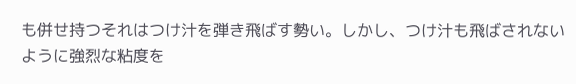も併せ持つそれはつけ汁を弾き飛ばす勢い。しかし、つけ汁も飛ばされないように強烈な粘度を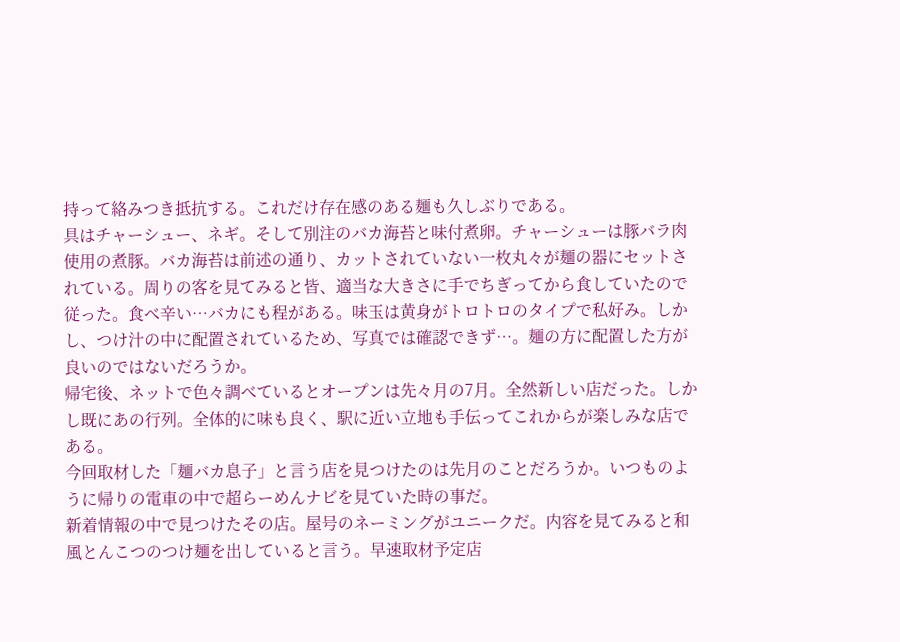持って絡みつき抵抗する。これだけ存在感のある麺も久しぶりである。
具はチャーシュー、ネギ。そして別注のバカ海苔と味付煮卵。チャーシューは豚バラ肉使用の煮豚。バカ海苔は前述の通り、カットされていない一枚丸々が麺の器にセットされている。周りの客を見てみると皆、適当な大きさに手でちぎってから食していたので従った。食べ辛い…バカにも程がある。味玉は黄身がトロトロのタイプで私好み。しかし、つけ汁の中に配置されているため、写真では確認できず…。麺の方に配置した方が良いのではないだろうか。
帰宅後、ネットで色々調べているとオープンは先々月の7月。全然新しい店だった。しかし既にあの行列。全体的に味も良く、駅に近い立地も手伝ってこれからが楽しみな店である。
今回取材した「麺バカ息子」と言う店を見つけたのは先月のことだろうか。いつものように帰りの電車の中で超らーめんナビを見ていた時の事だ。
新着情報の中で見つけたその店。屋号のネーミングがユニークだ。内容を見てみると和風とんこつのつけ麺を出していると言う。早速取材予定店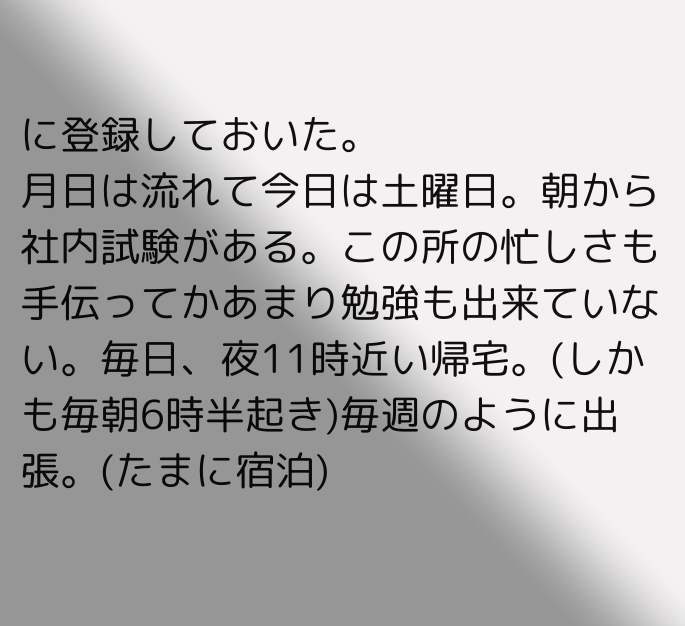に登録しておいた。
月日は流れて今日は土曜日。朝から社内試験がある。この所の忙しさも手伝ってかあまり勉強も出来ていない。毎日、夜11時近い帰宅。(しかも毎朝6時半起き)毎週のように出張。(たまに宿泊)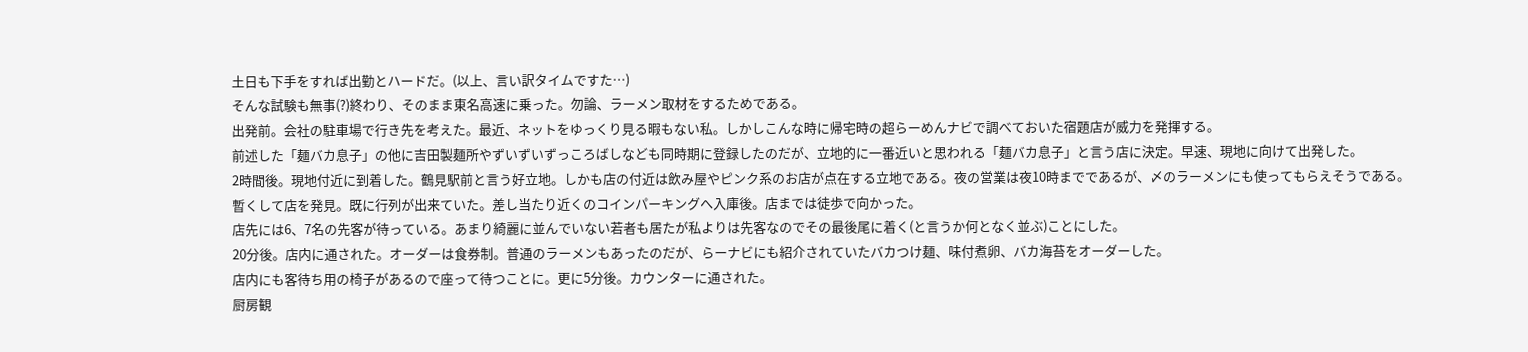土日も下手をすれば出勤とハードだ。(以上、言い訳タイムですた…)
そんな試験も無事(?)終わり、そのまま東名高速に乗った。勿論、ラーメン取材をするためである。
出発前。会社の駐車場で行き先を考えた。最近、ネットをゆっくり見る暇もない私。しかしこんな時に帰宅時の超らーめんナビで調べておいた宿題店が威力を発揮する。
前述した「麺バカ息子」の他に吉田製麺所やずいずいずっころばしなども同時期に登録したのだが、立地的に一番近いと思われる「麺バカ息子」と言う店に決定。早速、現地に向けて出発した。
2時間後。現地付近に到着した。鶴見駅前と言う好立地。しかも店の付近は飲み屋やピンク系のお店が点在する立地である。夜の営業は夜10時までであるが、〆のラーメンにも使ってもらえそうである。
暫くして店を発見。既に行列が出来ていた。差し当たり近くのコインパーキングへ入庫後。店までは徒歩で向かった。
店先には6、7名の先客が待っている。あまり綺麗に並んでいない若者も居たが私よりは先客なのでその最後尾に着く(と言うか何となく並ぶ)ことにした。
20分後。店内に通された。オーダーは食券制。普通のラーメンもあったのだが、らーナビにも紹介されていたバカつけ麺、味付煮卵、バカ海苔をオーダーした。
店内にも客待ち用の椅子があるので座って待つことに。更に5分後。カウンターに通された。
厨房観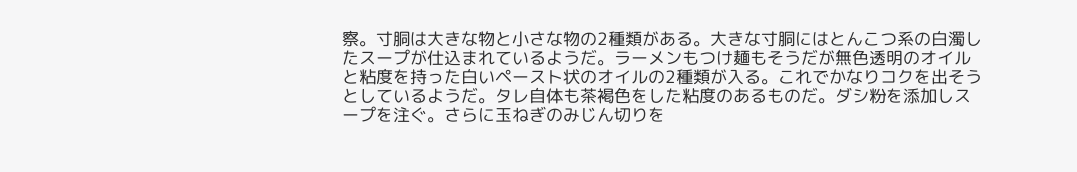察。寸胴は大きな物と小さな物の2種類がある。大きな寸胴にはとんこつ系の白濁したスープが仕込まれているようだ。ラーメンもつけ麺もそうだが無色透明のオイルと粘度を持った白いペースト状のオイルの2種類が入る。これでかなりコクを出そうとしているようだ。タレ自体も茶褐色をした粘度のあるものだ。ダシ粉を添加しスープを注ぐ。さらに玉ねぎのみじん切りを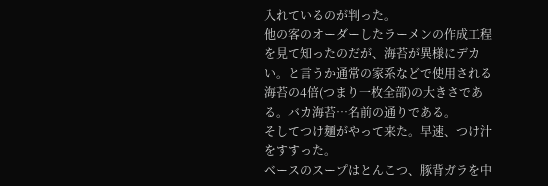入れているのが判った。
他の客のオーダーしたラーメンの作成工程を見て知ったのだが、海苔が異様にデカい。と言うか通常の家系などで使用される海苔の4倍(つまり一枚全部)の大きさである。バカ海苔…名前の通りである。
そしてつけ麺がやって来た。早速、つけ汁をすすった。
ベースのスープはとんこつ、豚背ガラを中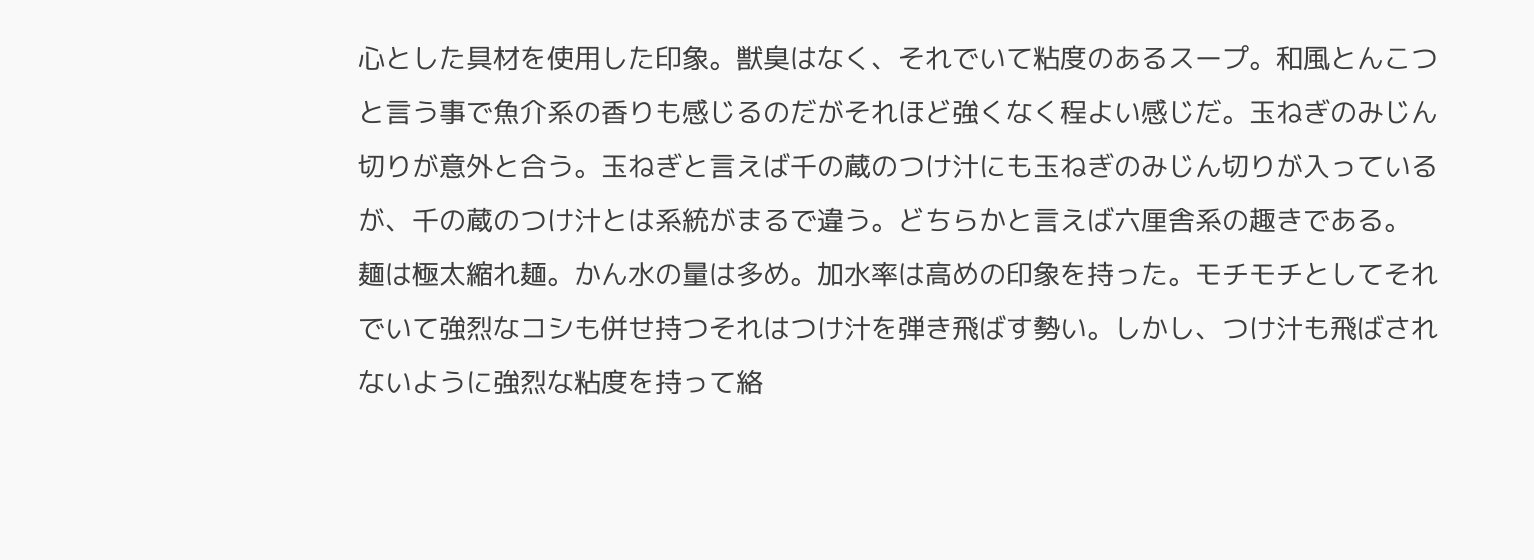心とした具材を使用した印象。獣臭はなく、それでいて粘度のあるスープ。和風とんこつと言う事で魚介系の香りも感じるのだがそれほど強くなく程よい感じだ。玉ねぎのみじん切りが意外と合う。玉ねぎと言えば千の蔵のつけ汁にも玉ねぎのみじん切りが入っているが、千の蔵のつけ汁とは系統がまるで違う。どちらかと言えば六厘舎系の趣きである。
麺は極太縮れ麺。かん水の量は多め。加水率は高めの印象を持った。モチモチとしてそれでいて強烈なコシも併せ持つそれはつけ汁を弾き飛ばす勢い。しかし、つけ汁も飛ばされないように強烈な粘度を持って絡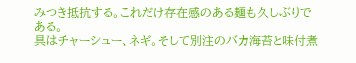みつき抵抗する。これだけ存在感のある麺も久しぶりである。
具はチャーシュー、ネギ。そして別注のバカ海苔と味付煮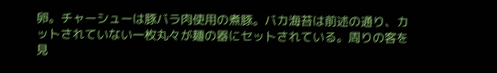卵。チャーシューは豚バラ肉使用の煮豚。バカ海苔は前述の通り、カットされていない一枚丸々が麺の器にセットされている。周りの客を見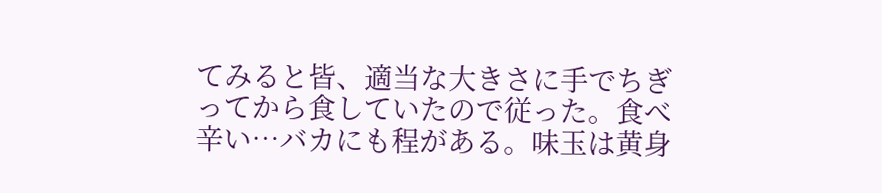てみると皆、適当な大きさに手でちぎってから食していたので従った。食べ辛い…バカにも程がある。味玉は黄身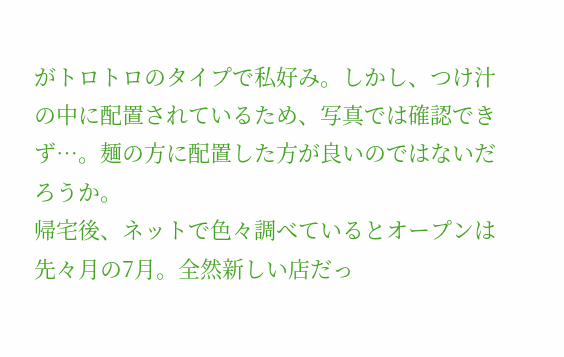がトロトロのタイプで私好み。しかし、つけ汁の中に配置されているため、写真では確認できず…。麺の方に配置した方が良いのではないだろうか。
帰宅後、ネットで色々調べているとオープンは先々月の7月。全然新しい店だっ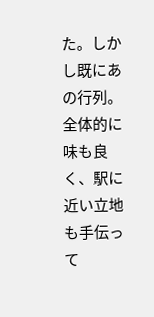た。しかし既にあの行列。全体的に味も良く、駅に近い立地も手伝って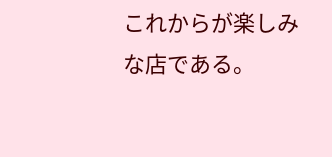これからが楽しみな店である。